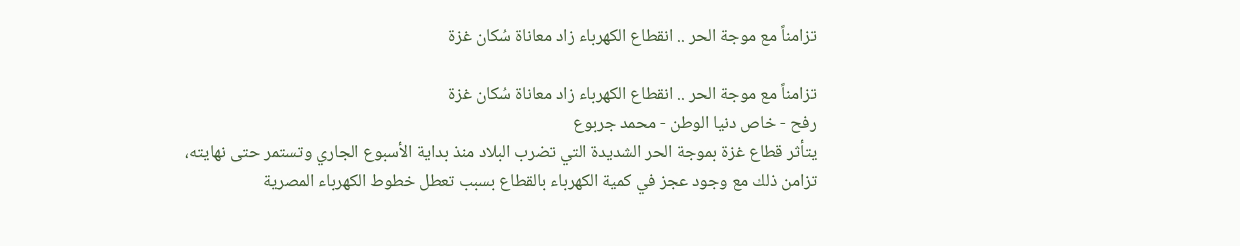تزامناً مع موجة الحر .. انقطاع الكهرباء زاد معاناة سُكان غزة

تزامناً مع موجة الحر .. انقطاع الكهرباء زاد معاناة سُكان غزة
رفح - خاص دنيا الوطن - محمد جربوع
يتأثر قطاع غزة بموجة الحر الشديدة التي تضرب البلاد منذ بداية الأسبوع الجاري وتستمر حتى نهايته، تزامن ذلك مع وجود عجز في كمية الكهرباء بالقطاع بسبب تعطل خطوط الكهرباء المصرية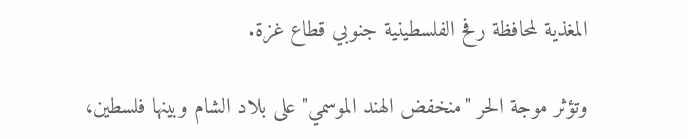المغذية لمحافظة رفح الفلسطينية جنوبي قطاع غزة.

وتؤثر موجة الحر "منخفض الهند الموسمي" على بلاد الشام وبينها فلسطين،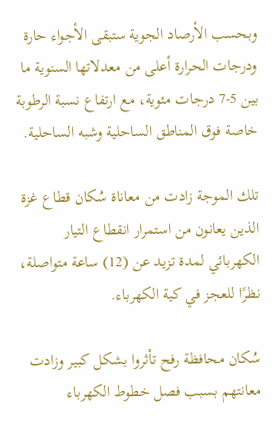وبحسب الأرصاد الجوية ستبقى الأجواء حارة ودرجات الحرارة أعلى من معدلاتها السنوية ما بين 5-7 درجات مئوية، مع ارتفاع نسبة الرطوبة خاصة فوق المناطق الساحلية وشبه الساحلية.

تلك الموجة زادت من معاناة سُكان قطاع غزة الذين يعانون من استمرار انقطاع التيار الكهربائي لمدة تزيد عن (12) ساعة متواصلة، نظرًا للعجز في كية الكهرباء.

سُكان محافظة رفح تأثروا بشكل كبير وزادت معانتهم بسبب فصل خطوط الكهرباء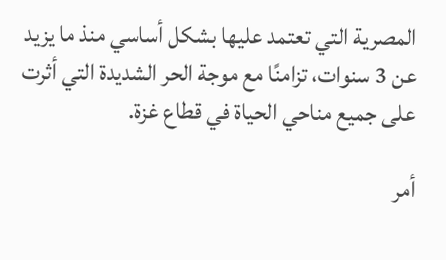المصرية التي تعتمد عليها بشكل أساسي منذ ما يزيد عن 3 سنوات، تزامنًا مع موجة الحر الشديدة التي أثرت على جميع مناحي الحياة في قطاع غزة.

أمر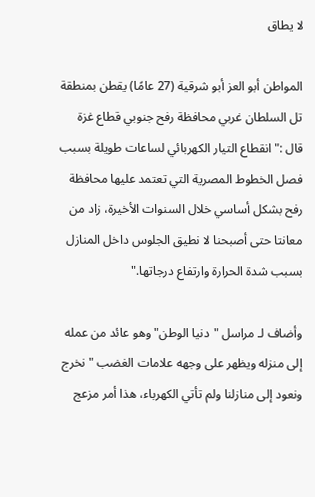لا يطاق

المواطن أبو العز أبو شرقية (27 عامًا) يقطن بمنطقة تل السلطان غربي محافظة رفح جنوبي قطاع غزة قال :"انقطاع التيار الكهربائي لساعات طويلة بسبب فصل الخطوط المصرية التي تعتمد عليها محافظة رفح بشكل أساسي خلال السنوات الأخيرة، زاد من معانتا حتى أصبحنا لا نطيق الجلوس داخل المنازل بسبب شدة الحرارة وارتفاع درجاتها."

وأضاف لـ مراسل "دنيا الوطن" وهو عائد من عمله إلى منزله ويظهر على وجهه علامات الغضب "نخرج ونعود إلى منازلنا ولم تأتي الكهرباء، هذا أمر مزعج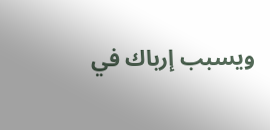ويسبب إرباك في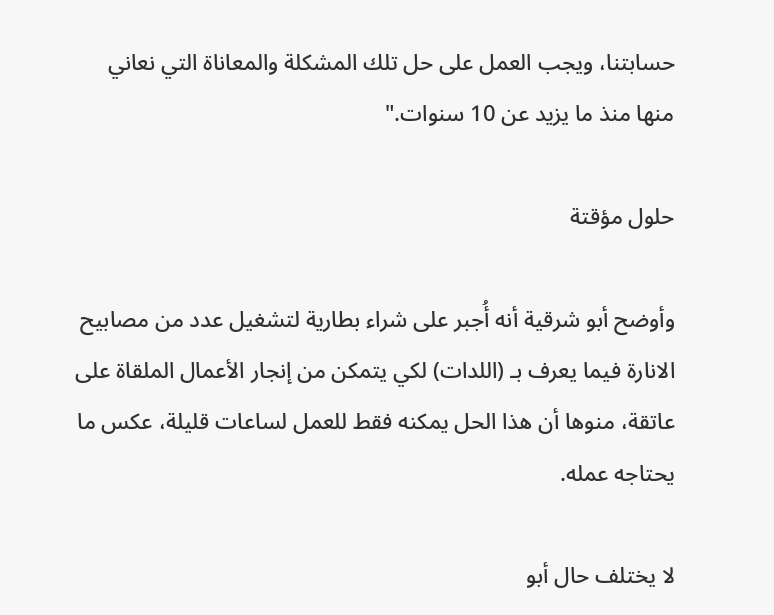حسابتنا، ويجب العمل على حل تلك المشكلة والمعاناة التي نعاني منها منذ ما يزيد عن 10 سنوات."

حلول مؤقتة

وأوضح أبو شرقية أنه أُجبر على شراء بطارية لتشغيل عدد من مصابيح الانارة فيما يعرف بـ (اللدات) لكي يتمكن من إنجار الأعمال الملقاة على عاتقة، منوها أن هذا الحل يمكنه فقط للعمل لساعات قليلة، عكس ما يحتاجه عمله.

لا يختلف حال أبو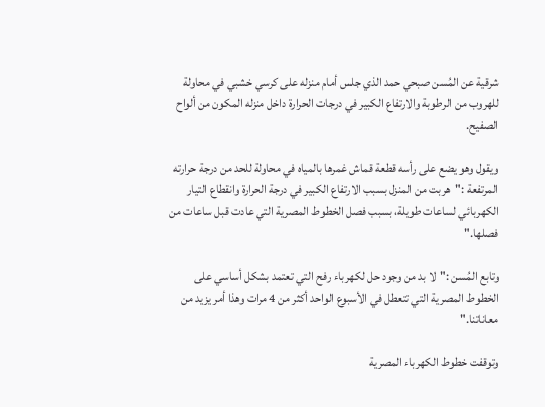شرقية عن المُسن صبحي حمد الذي جلس أمام منزله على كرسي خشبي في محاولة للهروب من الرطوبة والارتفاع الكبير في درجات الحرارة داخل منزله المكون من ألواح الصفيح.

ويقول وهو يضع على رأسه قطعة قماش غمرها بالمياه في محاولة للحد من درجة حرارته المرتفعة :"هربت من المنزل بسبب الارتفاع الكبير في درجة الحرارة وانقطاع التيار الكهربائي لساعات طويلة، بسبب فصل الخطوط المصرية التي عادت قبل ساعات من فصلها."

وتابع المُسن :"لا بد من وجود حل لكهرباء رفح التي تعتمد بشكل أساسي على الخطوط المصرية التي تتعطل في الأسبوع الواحد أكثر من 4 مرات وهذا أمر يزيد من معاناتنا."

وتوقفت خطوط الكهرباء المصرية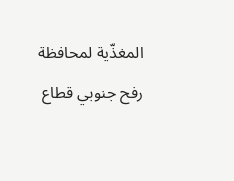المغذّية لمحافظة رفح جنوبي قطاع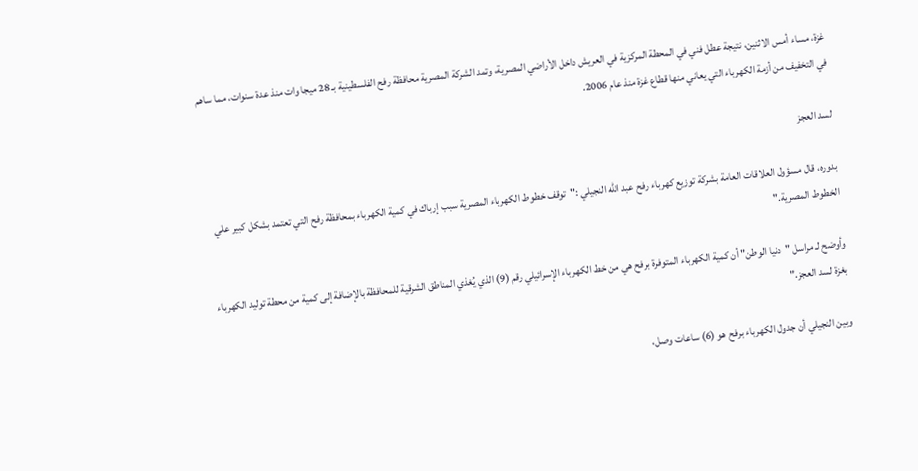غزة، مساء أمس الاثنين، نتيجة عطل فني في المحطة المركزية في العريش داخل الأراضي المصرية، وتمد الشركة المصرية محافظة رفح الفلسطينية بـ 28 ميجا وات منذ عدة سنوات، مما ساهم في التخفيف من أزمة الكهرباء التي يعاني منها قطاع غزة منذ عام 2006.

لسد العجز

بدوره، قال مسؤول العلاقات العامة بشركة توزيع كهرباء رفح عبد الله النجيلي :"توقف خطوط الكهرباء المصرية سبب إرباك في كمية الكهرباء بمحافظة رفح التي تعتمد بشكل كبير علي الخطوط المصرية."

وأوضح لـ مراسل "دنيا الوطن" أن كمية الكهرباء المتوفرة برفح هي من خط الكهرباء الإسرائيلي رقم (9) الذي يُغذي المناطق الشرقية للمحافظة بالإضافة إلى كمية من محطة توليد الكهرباء بغزة لسد العجز."

وبين النجيلي أن جدول الكهرباء برفح هو (6) ساعات وصل،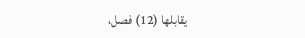يقابلها (12) فصل،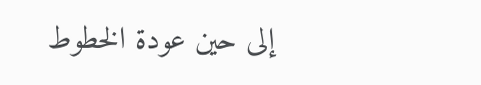إلى حين عودة الخطوط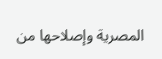المصرية وإصلاحها من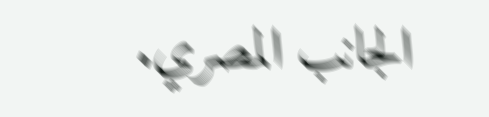الجانب المصري.